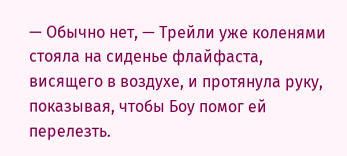— Обычно нет, — Трейли уже коленями стояла на сиденье флайфаста, висящего в воздухе, и протянула руку, показывая, чтобы Боу помог ей перелезть.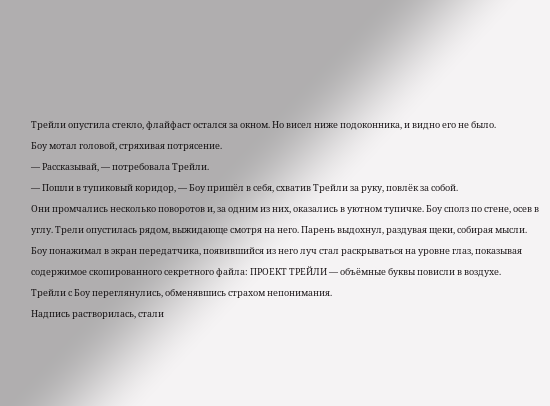Трейли опустила стекло, флайфаст остался за окном. Но висел ниже подоконника, и видно его не было.
Боу мотал головой, стряхивая потрясение.
— Рассказывай, — потребовала Трейли.
— Пошли в тупиковый коридор, — Боу пришёл в себя, схватив Трейли за руку, повлёк за собой.
Они промчались несколько поворотов и, за одним из них, оказались в уютном тупичке. Боу сполз по стене, осев в углу. Трели опустилась рядом, выжидающе смотря на него. Парень выдохнул, раздувая щеки, собирая мысли.
Боу понажимал в экран передатчика, появившийся из него луч стал раскрываться на уровне глаз, показывая содержимое скопированного секретного файла: ПРОЕКТ ТРЕЙЛИ — объёмные буквы повисли в воздухе.
Трейли с Боу переглянулись, обменявшись страхом непонимания.
Надпись растворилась, стали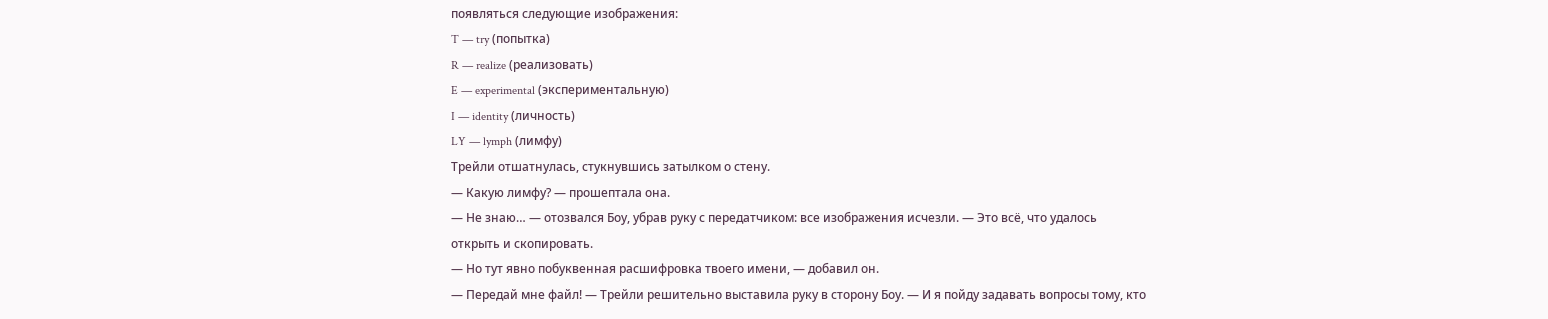появляться следующие изображения:
T — try (попытка)
R — realize (реализовать)
E — experimental (экспериментальную)
I — identity (личность)
LY — lymph (лимфу)
Трейли отшатнулась, стукнувшись затылком о стену.
— Какую лимфу? — прошептала она.
— Не знаю… — отозвался Боу, убрав руку с передатчиком: все изображения исчезли. — Это всё, что удалось открыть и скопировать.
— Но тут явно побуквенная расшифровка твоего имени, — добавил он.
— Передай мне файл! — Трейли решительно выставила руку в сторону Боу. — И я пойду задавать вопросы тому, кто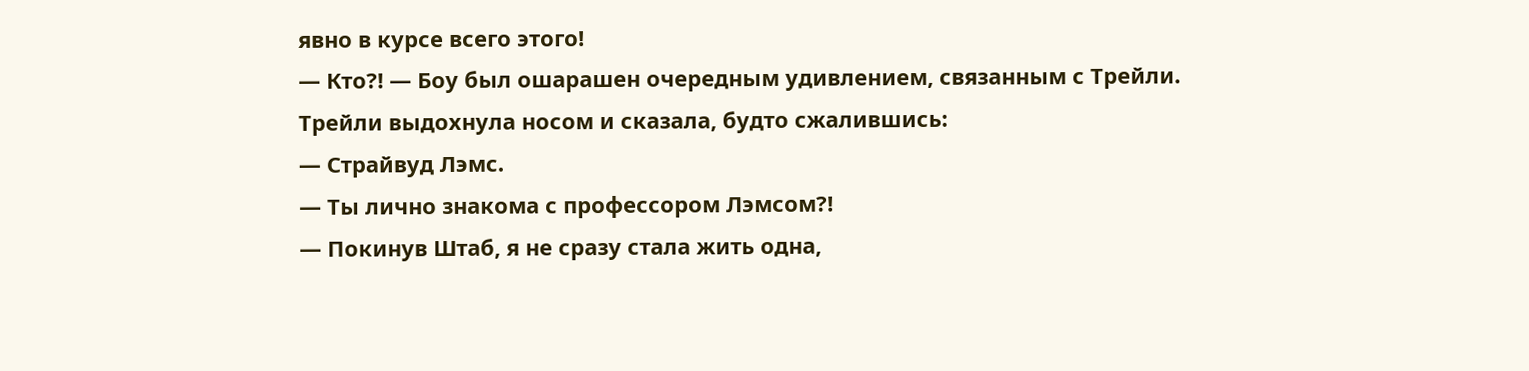явно в курсе всего этого!
— Кто?! — Боу был ошарашен очередным удивлением, связанным с Трейли.
Трейли выдохнула носом и сказала, будто сжалившись:
— Страйвуд Лэмс.
— Ты лично знакома с профессором Лэмсом?!
— Покинув Штаб, я не сразу стала жить одна,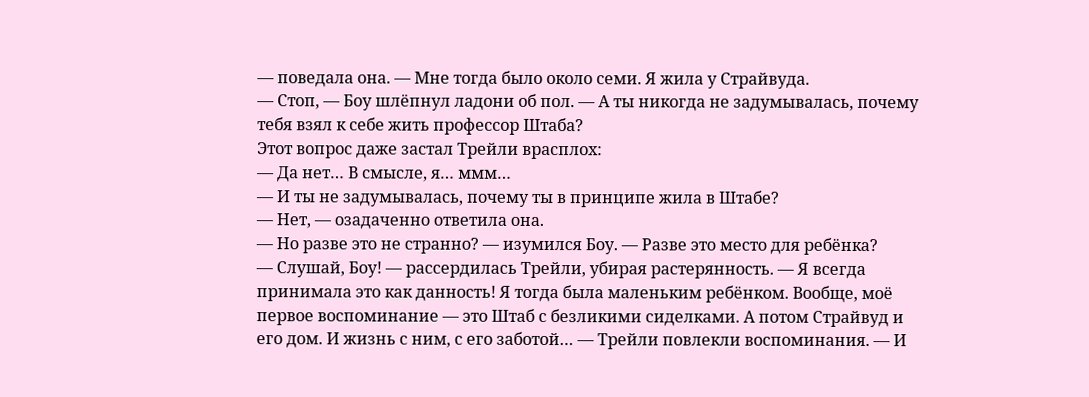— поведала она. — Мне тогда было около семи. Я жила у Страйвуда.
— Стоп, — Боу шлёпнул ладони об пол. — А ты никогда не задумывалась, почему тебя взял к себе жить профессор Штаба?
Этот вопрос даже застал Трейли врасплох:
— Да нет… В смысле, я… ммм…
— И ты не задумывалась, почему ты в принципе жила в Штабе?
— Нет, — озадаченно ответила она.
— Но разве это не странно? — изумился Боу. — Разве это место для ребёнка?
— Слушай, Боу! — рассердилась Трейли, убирая растерянность. — Я всегда принимала это как данность! Я тогда была маленьким ребёнком. Вообще, моё первое воспоминание — это Штаб с безликими сиделками. А потом Страйвуд и его дом. И жизнь с ним, с его заботой… — Трейли повлекли воспоминания. — И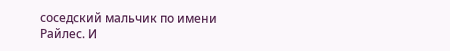соседский мальчик по имени Райлес. И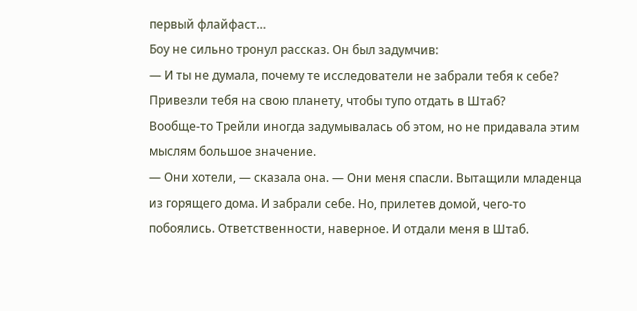первый флайфаст…
Боу не сильно тронул рассказ. Он был задумчив:
— И ты не думала, почему те исследователи не забрали тебя к себе? Привезли тебя на свою планету, чтобы тупо отдать в Штаб?
Вообще-то Трейли иногда задумывалась об этом, но не придавала этим мыслям большое значение.
— Они хотели, — сказала она. — Они меня спасли. Вытащили младенца из горящего дома. И забрали себе. Но, прилетев домой, чего-то побоялись. Ответственности, наверное. И отдали меня в Штаб.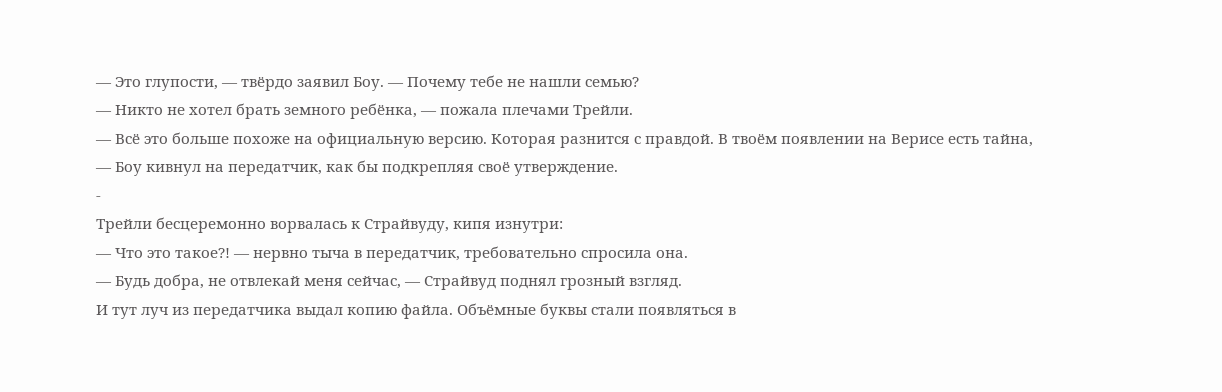— Это глупости, — твёрдо заявил Боу. — Почему тебе не нашли семью?
— Никто не хотел брать земного ребёнка, — пожала плечами Трейли.
— Всё это больше похоже на официальную версию. Которая разнится с правдой. В твоём появлении на Верисе есть тайна, — Боу кивнул на передатчик, как бы подкрепляя своё утверждение.
-
Трейли бесцеремонно ворвалась к Страйвуду, кипя изнутри:
— Что это такое?! — нервно тыча в передатчик, требовательно спросила она.
— Будь добра, не отвлекай меня сейчас, — Страйвуд поднял грозный взгляд.
И тут луч из передатчика выдал копию файла. Объёмные буквы стали появляться в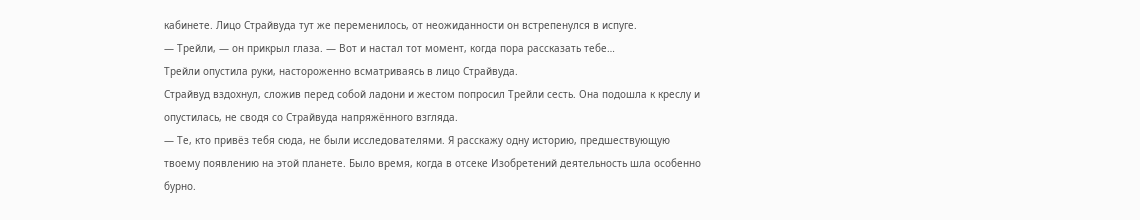кабинете. Лицо Страйвуда тут же переменилось, от неожиданности он встрепенулся в испуге.
— Трейли, — он прикрыл глаза. — Вот и настал тот момент, когда пора рассказать тебе…
Трейли опустила руки, настороженно всматриваясь в лицо Страйвуда.
Страйвуд вздохнул, сложив перед собой ладони и жестом попросил Трейли сесть. Она подошла к креслу и опустилась, не сводя со Страйвуда напряжённого взгляда.
— Те, кто привёз тебя сюда, не были исследователями. Я расскажу одну историю, предшествующую твоему появлению на этой планете. Было время, когда в отсеке Изобретений деятельность шла особенно бурно.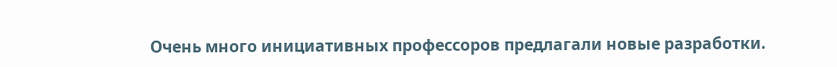Очень много инициативных профессоров предлагали новые разработки.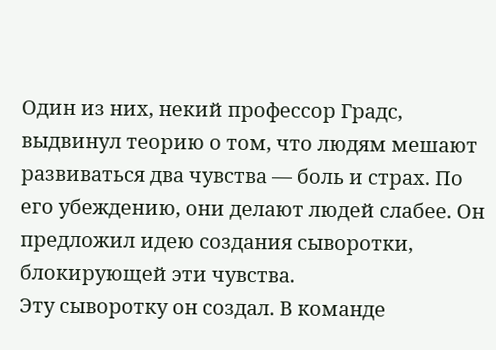Один из них, некий профессор Градс, выдвинул теорию о том, что людям мешают развиваться два чувства — боль и страх. По его убеждению, они делают людей слабее. Он предложил идею создания сыворотки, блокирующей эти чувства.
Эту сыворотку он создал. В команде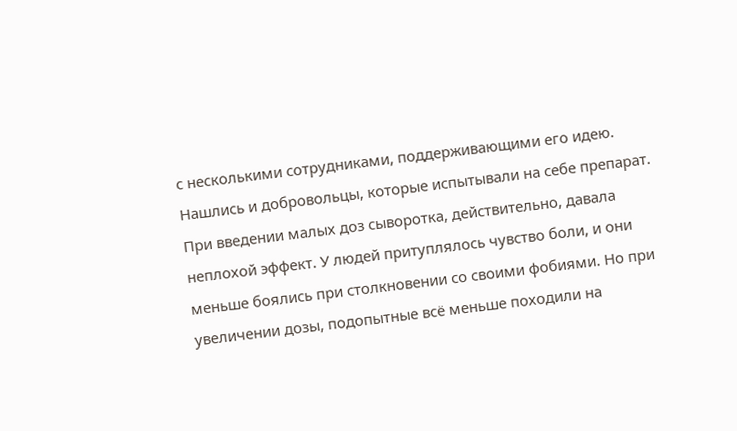с несколькими сотрудниками, поддерживающими его идею. Нашлись и добровольцы, которые испытывали на себе препарат. При введении малых доз сыворотка, действительно, давала неплохой эффект. У людей притуплялось чувство боли, и они меньше боялись при столкновении со своими фобиями. Но при увеличении дозы, подопытные всё меньше походили на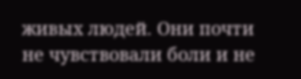живых людей. Они почти не чувствовали боли и не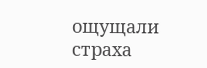ощущали страха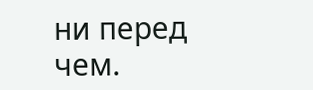ни перед чем.